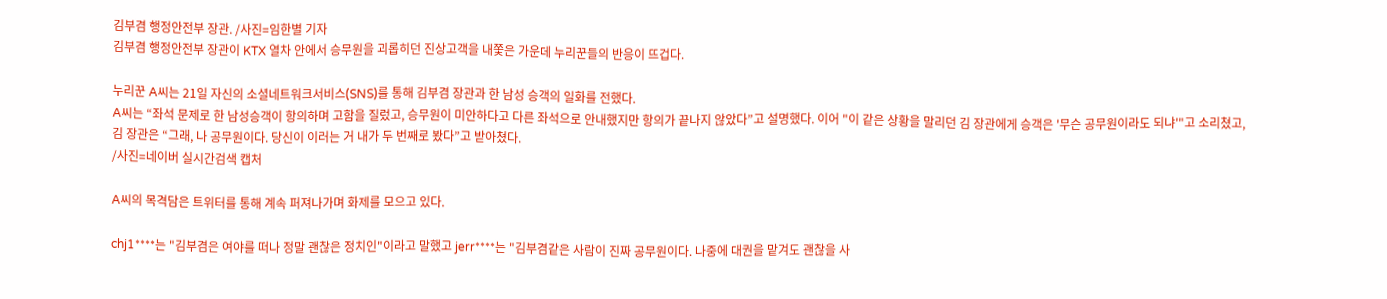김부겸 행정안전부 장관. /사진=임한별 기자
김부겸 행정안전부 장관이 KTX 열차 안에서 승무원을 괴롭히던 진상고객을 내쫓은 가운데 누리꾼들의 반응이 뜨겁다.

누리꾼 A씨는 21일 자신의 소셜네트워크서비스(SNS)를 통해 김부겸 장관과 한 남성 승객의 일화를 전했다.
A씨는 “좌석 문제로 한 남성승객이 항의하며 고함을 질렀고, 승무원이 미안하다고 다른 좌석으로 안내했지만 항의가 끝나지 않았다”고 설명했다. 이어 "이 같은 상황을 말리던 김 장관에게 승객은 '무슨 공무원이라도 되냐'"고 소리쳤고, 김 장관은 “그래, 나 공무원이다. 당신이 이러는 거 내가 두 번째로 봤다”고 받아쳤다.
/사진=네이버 실시간검색 캡처

A씨의 목격담은 트위터를 통해 계속 퍼져나가며 화제를 모으고 있다.

chj1****는 "김부겸은 여야를 떠나 정말 괜찮은 정치인"이라고 말했고 jerr****는 "김부겸같은 사람이 진짜 공무원이다. 나중에 대권을 맡겨도 괜찮을 사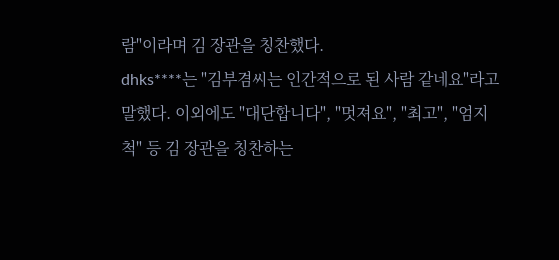람"이라며 김 장관을 칭찬했다.
dhks****는 "김부겸씨는 인간적으로 된 사람 같네요"라고 말했다. 이외에도 "대단합니다", "멋져요", "최고", "엄지 척" 등 김 장관을 칭찬하는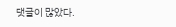댓글이 많았다.